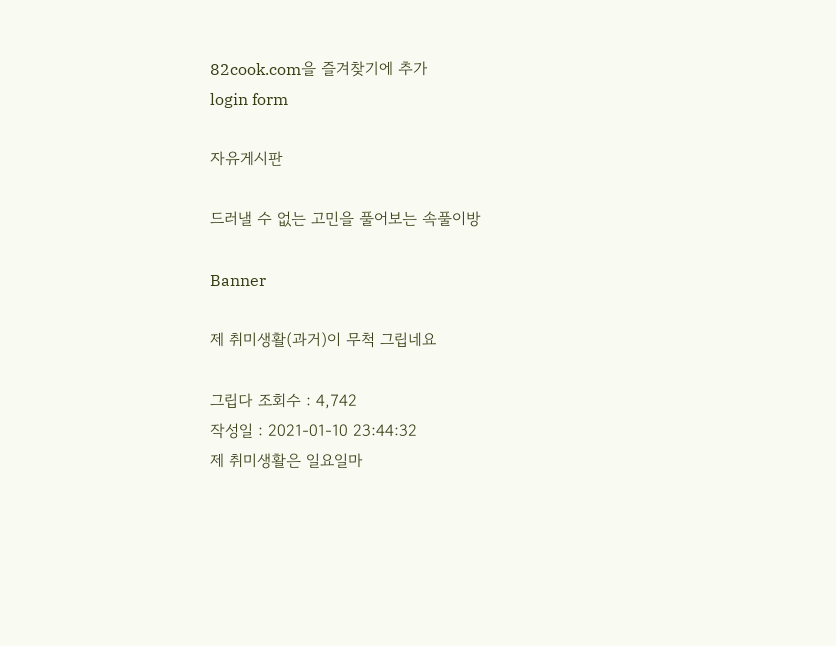82cook.com을 즐겨찾기에 추가
login form

자유게시판

드러낼 수 없는 고민을 풀어보는 속풀이방

Banner

제 취미생활(과거)이 무척 그립네요

그립다 조회수 : 4,742
작성일 : 2021-01-10 23:44:32
제 취미생활은 일요일마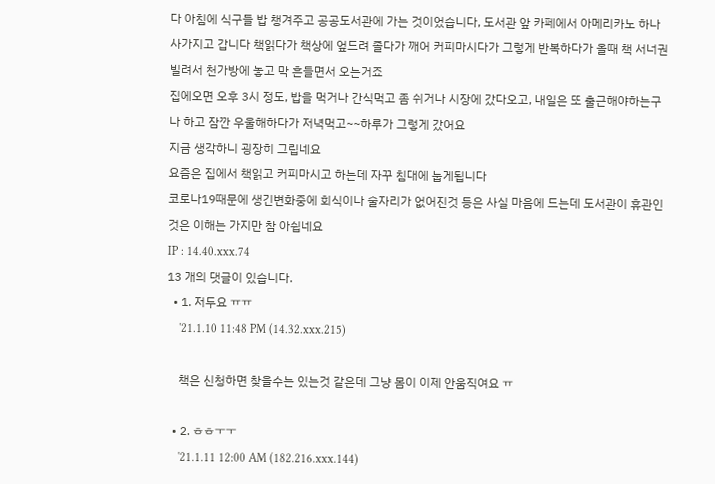다 아침에 식구들 밥 챙겨주고 공공도서관에 가는 것이었습니다, 도서관 앞 카페에서 아메리카노 하나 사가지고 갑니다 책읽다가 책상에 엎드려 졸다가 깨어 커피마시다가 그렇게 반복하다가 올때 책 서너권 빌려서 천가방에 놓고 막 흔들면서 오는거죠
집에오면 오후 3시 정도, 밥을 먹거나 간식먹고 좀 쉬거나 시장에 갔다오고, 내일은 또 출근해야하는구나 하고 잠깐 우울해하다가 저녁먹고~~하루가 그렇게 갔어요
지금 생각하니 굉장히 그립네요
요즘은 집에서 책읽고 커피마시고 하는데 자꾸 침대에 눕게됩니다
코로나19때문에 생긴변화중에 회식이나 술자리가 없어진것 등은 사실 마음에 드는데 도서관이 휴관인 것은 이해는 가지만 참 아쉽네요
IP : 14.40.xxx.74
13 개의 댓글이 있습니다.
  • 1. 저두요 ㅠㅠ
    '21.1.10 11:48 PM (14.32.xxx.215)

    책은 신청하면 찾을수는 있는것 같은데 그냥 몸이 이제 안움직여요 ㅠ

  • 2. ㅎㅎㅜㅜ
    '21.1.11 12:00 AM (182.216.xxx.144)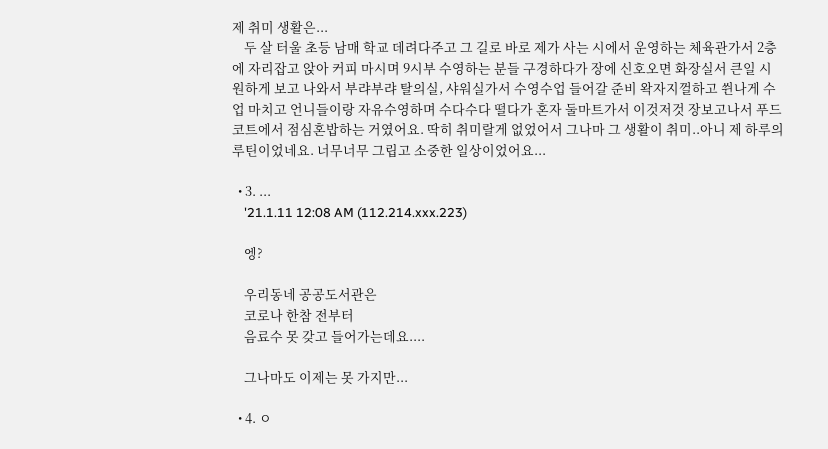제 취미 생활은...
    두 살 터울 초등 남매 학교 데려다주고 그 길로 바로 제가 사는 시에서 운영하는 체육관가서 2층에 자리잡고 앉아 커피 마시며 9시부 수영하는 분들 구경하다가 장에 신호오면 화장실서 큰일 시원하게 보고 나와서 부랴부랴 탈의실, 샤워실가서 수영수업 들어갈 준비 왁자지껄하고 쒼나게 수업 마치고 언니들이랑 자유수영하며 수다수다 떨다가 혼자 둘마트가서 이것저것 장보고나서 푸드코트에서 점심혼밥하는 거였어요. 딱히 취미랄게 없었어서 그나마 그 생활이 취미..아니 제 하루의 루틴이었네요. 너무너무 그립고 소중한 일상이었어요...

  • 3. ...
    '21.1.11 12:08 AM (112.214.xxx.223)

    엥?

    우리동네 공공도서관은
    코로나 한참 전부터
    음료수 못 갖고 들어가는데요....

    그나마도 이제는 못 가지만...

  • 4. ㅇ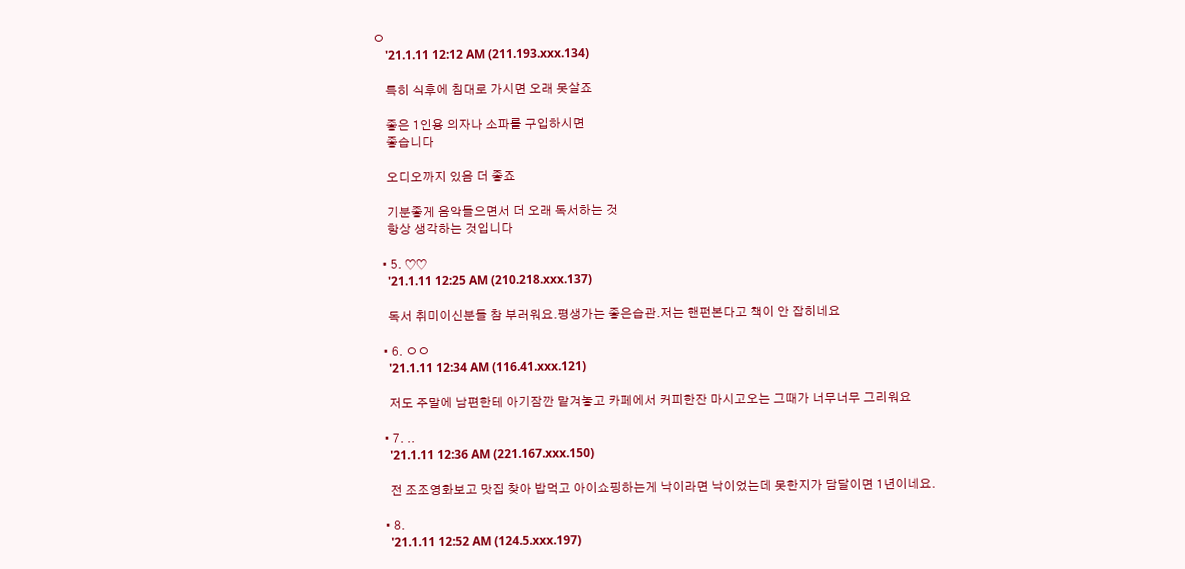ㅇ
    '21.1.11 12:12 AM (211.193.xxx.134)

    특히 식후에 침대로 가시면 오래 못살죠

    좋은 1인용 의자나 소파를 구입하시면
    좋습니다

    오디오까지 있음 더 좋죠

    기분좋게 음악들으면서 더 오래 독서하는 것
    항상 생각하는 것입니다

  • 5. ♡♡
    '21.1.11 12:25 AM (210.218.xxx.137)

    독서 취미이신분들 참 부러워요.평생가는 좋은습관.저는 핸펀본다고 책이 안 잡히네요

  • 6. ㅇㅇ
    '21.1.11 12:34 AM (116.41.xxx.121)

    저도 주말에 남편한테 아기잠깐 맡겨놓고 카페에서 커피한잔 마시고오는 그때가 너무너무 그리워요

  • 7. ..
    '21.1.11 12:36 AM (221.167.xxx.150)

    전 조조영화보고 맛집 찾아 밥먹고 아이쇼핑하는게 낙이라면 낙이었는데 못한지가 담달이면 1년이네요.

  • 8.
    '21.1.11 12:52 AM (124.5.xxx.197)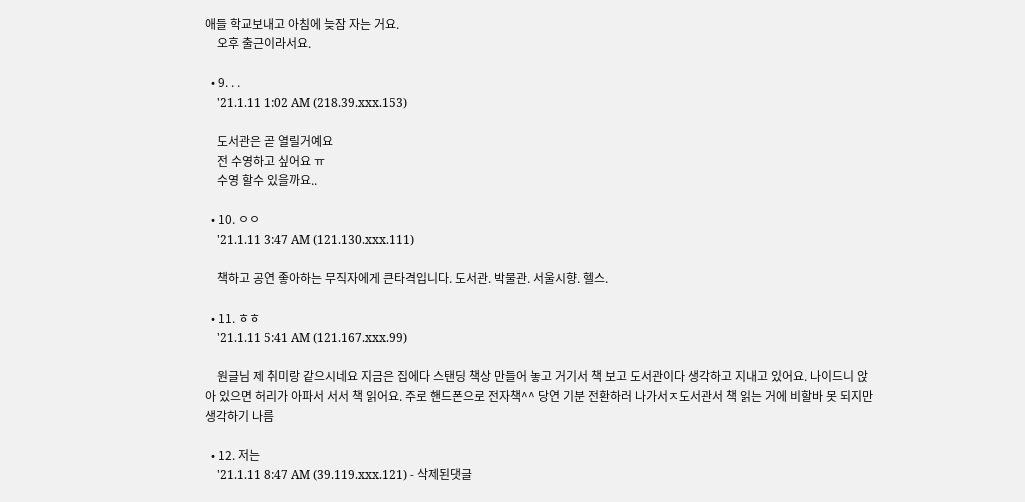애들 학교보내고 아침에 늦잠 자는 거요.
    오후 출근이라서요.

  • 9. . .
    '21.1.11 1:02 AM (218.39.xxx.153)

    도서관은 곧 열릴거예요
    전 수영하고 싶어요 ㅠ
    수영 할수 있을까요..

  • 10. ㅇㅇ
    '21.1.11 3:47 AM (121.130.xxx.111)

    책하고 공연 좋아하는 무직자에게 큰타격입니다. 도서관. 박물관. 서울시향. 헬스.

  • 11. ㅎㅎ
    '21.1.11 5:41 AM (121.167.xxx.99)

    원글님 제 취미랑 같으시네요 지금은 집에다 스탠딩 책상 만들어 놓고 거기서 책 보고 도서관이다 생각하고 지내고 있어요. 나이드니 앉아 있으면 허리가 아파서 서서 책 읽어요. 주로 핸드폰으로 전자책^^ 당연 기분 전환하러 나가서ㅈ도서관서 책 읽는 거에 비할바 못 되지만 생각하기 나름

  • 12. 저는
    '21.1.11 8:47 AM (39.119.xxx.121) - 삭제된댓글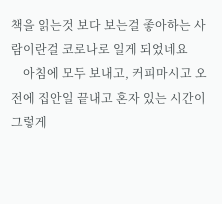책을 읽는것 보다 보는걸 좋아하는 사람이란걸 코로나로 일게 되었네요
    아침에 모두 보내고, 커피마시고 오전에 집안일 끝내고 혼자 있는 시간이 그렇게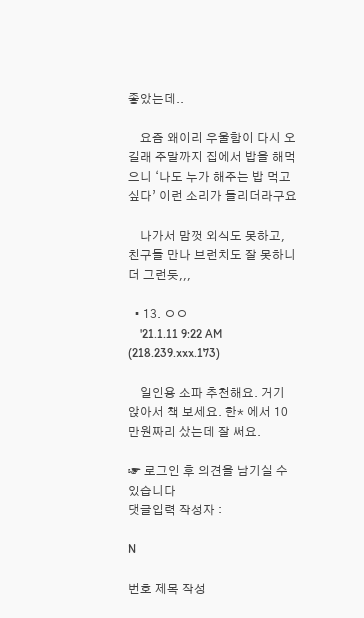좋았는데..

    요즘 왜이리 우울함이 다시 오길래 주말까지 집에서 밥을 해먹으니 ‘나도 누가 해주는 밥 먹고 싶다’ 이런 소리가 들리더라구요

    나가서 맘껏 외식도 못하고, 친구들 만나 브런치도 잘 못하니 더 그런듯,,,

  • 13. ㅇㅇ
    '21.1.11 9:22 AM (218.239.xxx.173)

    일인용 소파 추천해요. 거기 앉아서 책 보세요. 한* 에서 10만원짜리 샀는데 잘 써요.

☞ 로그인 후 의견을 남기실 수 있습니다
댓글입력 작성자 :

N

번호 제목 작성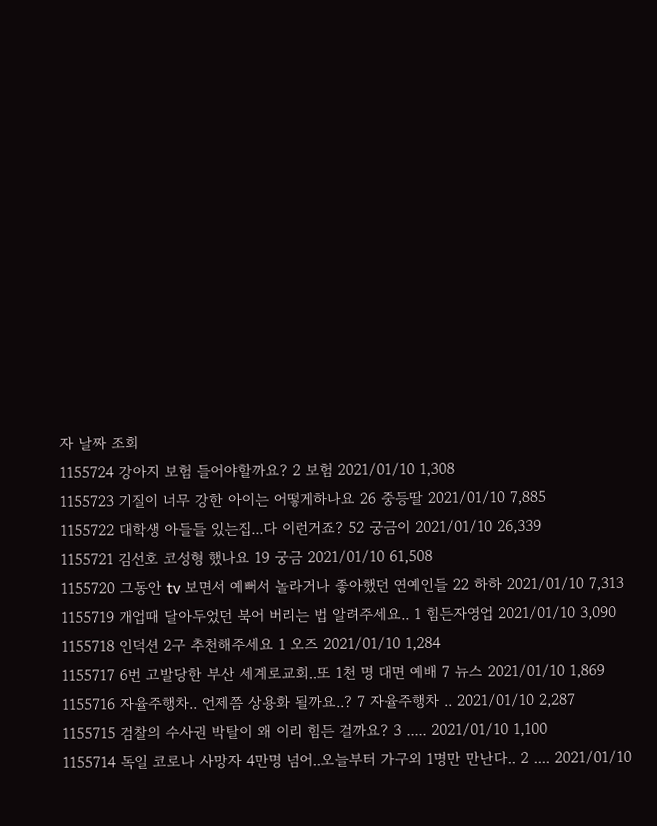자 날짜 조회
1155724 강아지 보험 들어야할까요? 2 보험 2021/01/10 1,308
1155723 기질이 너무 강한 아이는 어떻게하나요 26 중등딸 2021/01/10 7,885
1155722 대학생 아들들 있는집...다 이런거죠? 52 궁금이 2021/01/10 26,339
1155721 김선호 코성형 했나요 19 궁금 2021/01/10 61,508
1155720 그동안 tv 보면서 예뻐서 놀라거나 좋아했던 연예인들 22 하하 2021/01/10 7,313
1155719 개업때 달아두었던 북어 버리는 법 알려주세요.. 1 힘든자영업 2021/01/10 3,090
1155718 인덕션 2구 추천해주세요 1 오즈 2021/01/10 1,284
1155717 6번 고발당한 부산 세계로교회..또 1천 명 대면 예배 7 뉴스 2021/01/10 1,869
1155716 자율주행차.. 언제쯤 상용화 될까요..? 7 자율주행차 .. 2021/01/10 2,287
1155715 검찰의 수사권 박탈이 왜 이리 힘든 걸까요? 3 ..... 2021/01/10 1,100
1155714 독일 코로나 사망자 4만명 넘어..오늘부터 가구외 1명만 만난다.. 2 .... 2021/01/10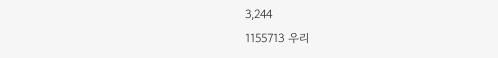3,244
1155713 우리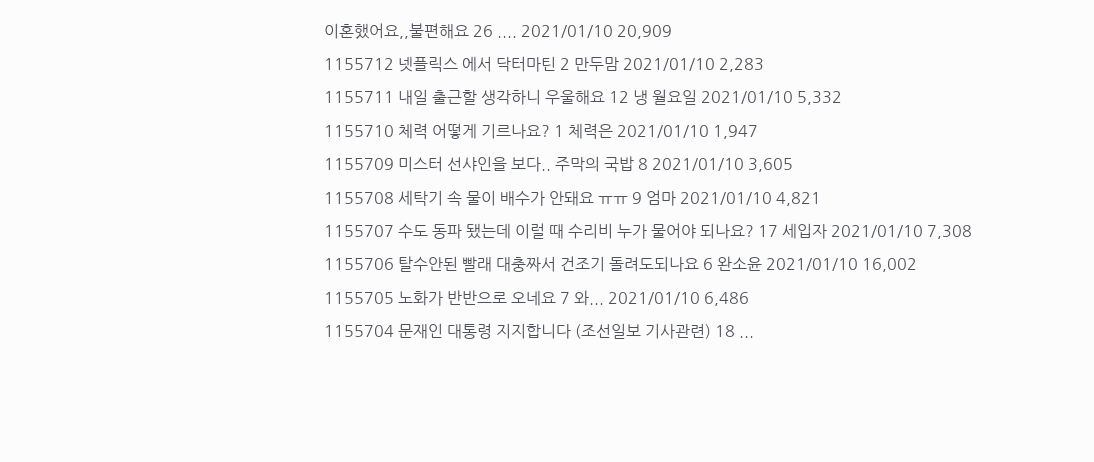이혼했어요,,불편해요 26 .... 2021/01/10 20,909
1155712 넷플릭스 에서 닥터마틴 2 만두맘 2021/01/10 2,283
1155711 내일 출근할 생각하니 우울해요 12 냉 월요일 2021/01/10 5,332
1155710 체력 어떻게 기르나요? 1 체력은 2021/01/10 1,947
1155709 미스터 선샤인을 보다.. 주막의 국밥 8 2021/01/10 3,605
1155708 세탁기 속 물이 배수가 안돼요 ㅠㅠ 9 엄마 2021/01/10 4,821
1155707 수도 동파 됐는데 이럴 때 수리비 누가 물어야 되나요? 17 세입자 2021/01/10 7,308
1155706 탈수안된 빨래 대충짜서 건조기 돌려도되나요 6 완소윤 2021/01/10 16,002
1155705 노화가 반반으로 오네요 7 와... 2021/01/10 6,486
1155704 문재인 대통령 지지합니다 (조선일보 기사관련) 18 ...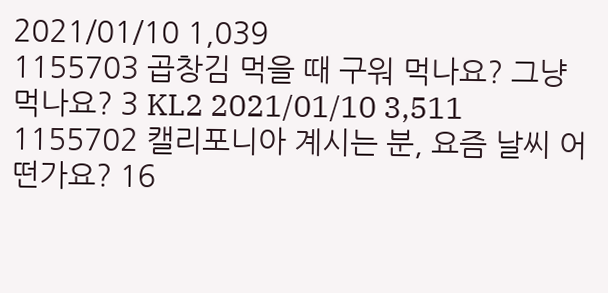2021/01/10 1,039
1155703 곱창김 먹을 때 구워 먹나요? 그냥 먹나요? 3 KL2 2021/01/10 3,511
1155702 캘리포니아 계시는 분, 요즘 날씨 어떤가요? 16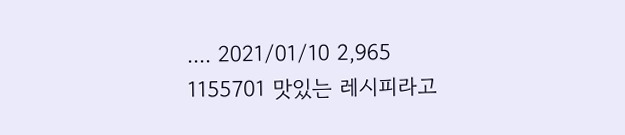.... 2021/01/10 2,965
1155701 맛있는 레시피라고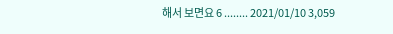해서 보면요 6 ........ 2021/01/10 3,059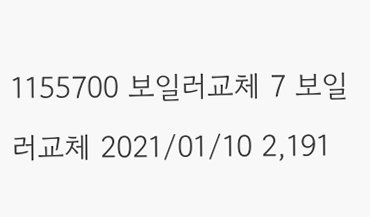1155700 보일러교체 7 보일러교체 2021/01/10 2,191